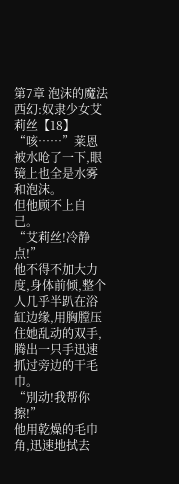第7章 泡沫的魔法 西幻:奴隶少女艾莉丝【18】
“咳……”莱恩被水呛了一下,眼镜上也全是水雾和泡沫。
但他顾不上自己。
“艾莉丝!冷静点!”
他不得不加大力度,身体前倾,整个人几乎半趴在浴缸边缘,用胸膛压住她乱动的双手,腾出一只手迅速抓过旁边的干毛巾。
“別动!我帮你擦!”
他用乾燥的毛巾角,迅速地拭去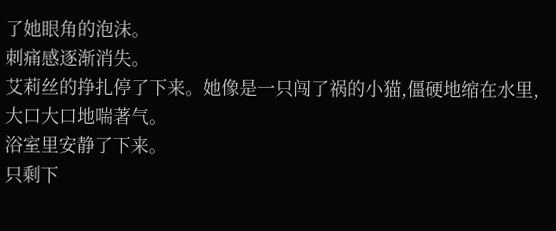了她眼角的泡沫。
刺痛感逐渐消失。
艾莉丝的挣扎停了下来。她像是一只闯了祸的小猫,僵硬地缩在水里,大口大口地喘著气。
浴室里安静了下来。
只剩下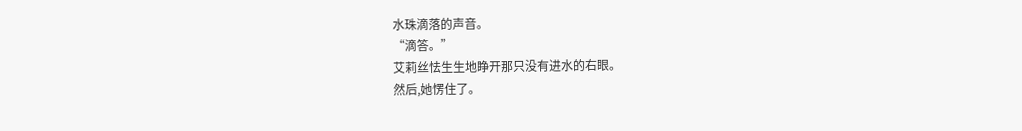水珠滴落的声音。
“滴答。”
艾莉丝怯生生地睁开那只没有进水的右眼。
然后,她愣住了。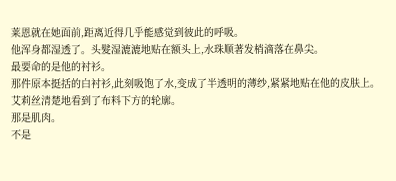莱恩就在她面前,距离近得几乎能感觉到彼此的呼吸。
他浑身都湿透了。头髮湿漉漉地贴在额头上,水珠顺著发梢滴落在鼻尖。
最要命的是他的衬衫。
那件原本挺括的白衬衫,此刻吸饱了水,变成了半透明的薄纱,紧紧地贴在他的皮肤上。
艾莉丝清楚地看到了布料下方的轮廓。
那是肌肉。
不是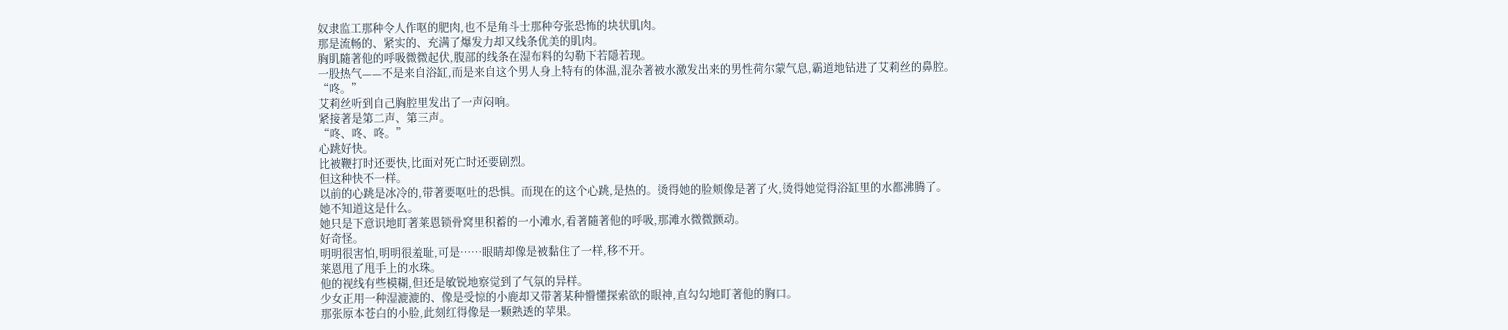奴隶监工那种令人作呕的肥肉,也不是角斗士那种夸张恐怖的块状肌肉。
那是流畅的、紧实的、充满了爆发力却又线条优美的肌肉。
胸肌隨著他的呼吸微微起伏,腹部的线条在湿布料的勾勒下若隱若现。
一股热气——不是来自浴缸,而是来自这个男人身上特有的体温,混杂著被水激发出来的男性荷尔蒙气息,霸道地钻进了艾莉丝的鼻腔。
“咚。”
艾莉丝听到自己胸腔里发出了一声闷响。
紧接著是第二声、第三声。
“咚、咚、咚。”
心跳好快。
比被鞭打时还要快,比面对死亡时还要剧烈。
但这种快不一样。
以前的心跳是冰冷的,带著要呕吐的恐惧。而现在的这个心跳,是热的。烫得她的脸颊像是著了火,烫得她觉得浴缸里的水都沸腾了。
她不知道这是什么。
她只是下意识地盯著莱恩锁骨窝里积蓄的一小滩水,看著隨著他的呼吸,那滩水微微颤动。
好奇怪。
明明很害怕,明明很羞耻,可是……眼睛却像是被黏住了一样,移不开。
莱恩甩了甩手上的水珠。
他的视线有些模糊,但还是敏锐地察觉到了气氛的异样。
少女正用一种湿漉漉的、像是受惊的小鹿却又带著某种懵懂探索欲的眼神,直勾勾地盯著他的胸口。
那张原本苍白的小脸,此刻红得像是一颗熟透的苹果。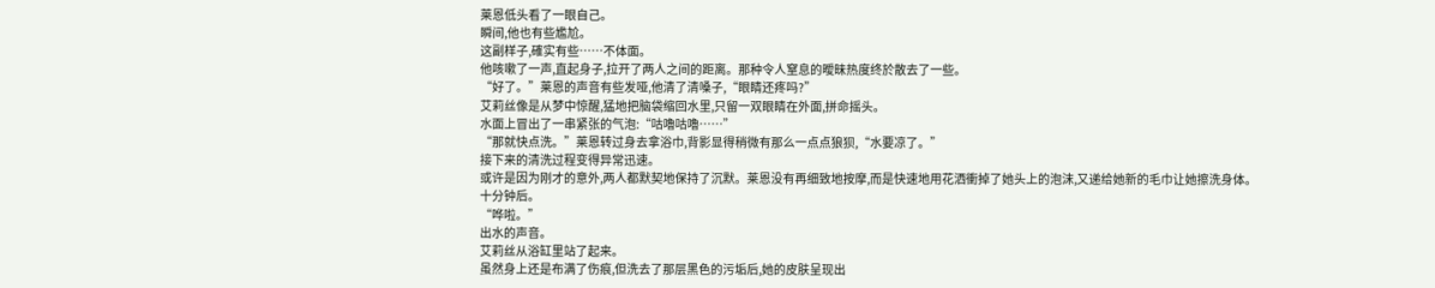莱恩低头看了一眼自己。
瞬间,他也有些尷尬。
这副样子,確实有些……不体面。
他咳嗽了一声,直起身子,拉开了两人之间的距离。那种令人窒息的曖昧热度终於散去了一些。
“好了。”莱恩的声音有些发哑,他清了清嗓子,“眼睛还疼吗?”
艾莉丝像是从梦中惊醒,猛地把脑袋缩回水里,只留一双眼睛在外面,拼命摇头。
水面上冒出了一串紧张的气泡:“咕嚕咕嚕……”
“那就快点洗。”莱恩转过身去拿浴巾,背影显得稍微有那么一点点狼狈,“水要凉了。”
接下来的清洗过程变得异常迅速。
或许是因为刚才的意外,两人都默契地保持了沉默。莱恩没有再细致地按摩,而是快速地用花洒衝掉了她头上的泡沫,又递给她新的毛巾让她擦洗身体。
十分钟后。
“哗啦。”
出水的声音。
艾莉丝从浴缸里站了起来。
虽然身上还是布满了伤痕,但洗去了那层黑色的污垢后,她的皮肤呈现出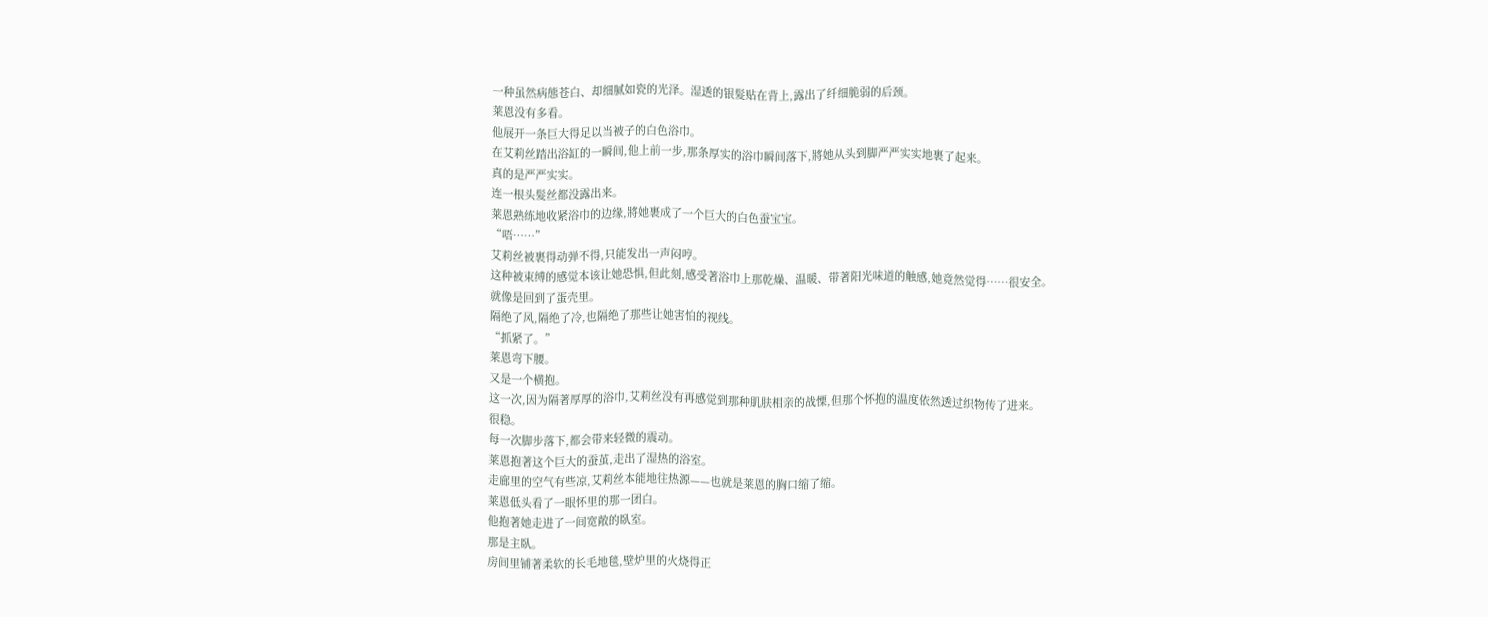一种虽然病態苍白、却细腻如瓷的光泽。湿透的银髮贴在背上,露出了纤细脆弱的后颈。
莱恩没有多看。
他展开一条巨大得足以当被子的白色浴巾。
在艾莉丝踏出浴缸的一瞬间,他上前一步,那条厚实的浴巾瞬间落下,將她从头到脚严严实实地裹了起来。
真的是严严实实。
连一根头髮丝都没露出来。
莱恩熟练地收紧浴巾的边缘,將她裹成了一个巨大的白色蚕宝宝。
“唔……”
艾莉丝被裹得动弹不得,只能发出一声闷哼。
这种被束缚的感觉本该让她恐惧,但此刻,感受著浴巾上那乾燥、温暖、带著阳光味道的触感,她竟然觉得……很安全。
就像是回到了蛋壳里。
隔绝了风,隔绝了冷,也隔绝了那些让她害怕的视线。
“抓紧了。”
莱恩弯下腰。
又是一个横抱。
这一次,因为隔著厚厚的浴巾,艾莉丝没有再感觉到那种肌肤相亲的战慄,但那个怀抱的温度依然透过织物传了进来。
很稳。
每一次脚步落下,都会带来轻微的震动。
莱恩抱著这个巨大的蚕茧,走出了湿热的浴室。
走廊里的空气有些凉,艾莉丝本能地往热源——也就是莱恩的胸口缩了缩。
莱恩低头看了一眼怀里的那一团白。
他抱著她走进了一间宽敞的臥室。
那是主臥。
房间里铺著柔软的长毛地毯,壁炉里的火烧得正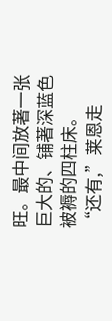旺。最中间放著一张巨大的、铺著深蓝色被褥的四柱床。
“还有,”莱恩走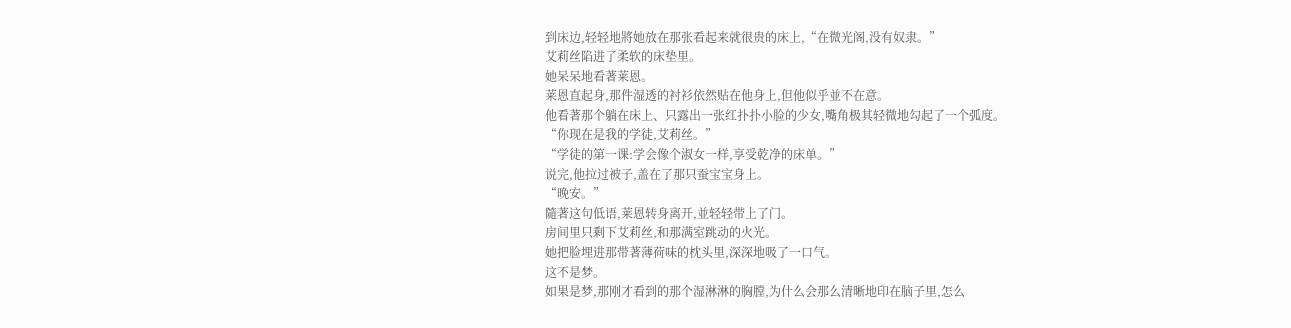到床边,轻轻地將她放在那张看起来就很贵的床上,“在微光阁,没有奴隶。”
艾莉丝陷进了柔软的床垫里。
她呆呆地看著莱恩。
莱恩直起身,那件湿透的衬衫依然贴在他身上,但他似乎並不在意。
他看著那个躺在床上、只露出一张红扑扑小脸的少女,嘴角极其轻微地勾起了一个弧度。
“你现在是我的学徒,艾莉丝。”
“学徒的第一课:学会像个淑女一样,享受乾净的床单。”
说完,他拉过被子,盖在了那只蚕宝宝身上。
“晚安。”
隨著这句低语,莱恩转身离开,並轻轻带上了门。
房间里只剩下艾莉丝,和那满室跳动的火光。
她把脸埋进那带著薄荷味的枕头里,深深地吸了一口气。
这不是梦。
如果是梦,那刚才看到的那个湿淋淋的胸膛,为什么会那么清晰地印在脑子里,怎么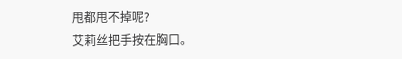甩都甩不掉呢?
艾莉丝把手按在胸口。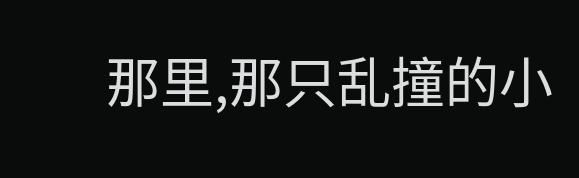那里,那只乱撞的小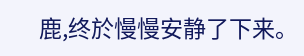鹿,终於慢慢安静了下来。